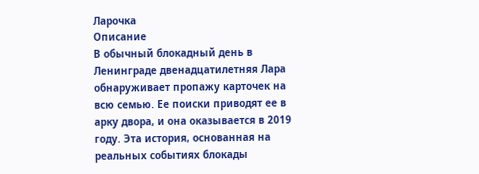Ларочка
Описание
В обычный блокадный день в Ленинграде двенадцатилетняя Лара обнаруживает пропажу карточек на всю семью. Ее поиски приводят ее в арку двора, и она оказывается в 2019 году. Эта история, основанная на реальных событиях блокады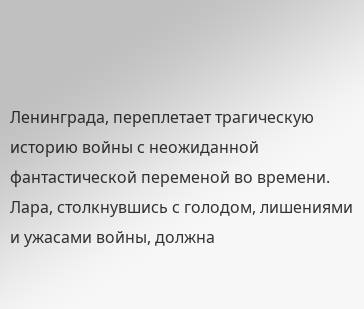Ленинграда, переплетает трагическую историю войны с неожиданной фантастической переменой во времени. Лара, столкнувшись с голодом, лишениями и ужасами войны, должна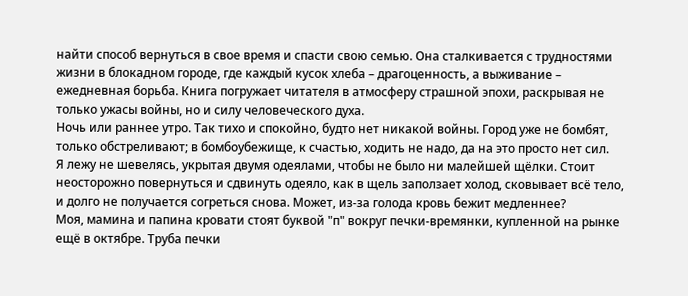найти способ вернуться в свое время и спасти свою семью. Она сталкивается с трудностями жизни в блокадном городе, где каждый кусок хлеба – драгоценность, а выживание – ежедневная борьба. Книга погружает читателя в атмосферу страшной эпохи, раскрывая не только ужасы войны, но и силу человеческого духа.
Ночь или раннее утро. Так тихо и спокойно, будто нет никакой войны. Город уже не бомбят, только обстреливают; в бомбоубежище, к счастью, ходить не надо, да на это просто нет сил.
Я лежу не шевелясь, укрытая двумя одеялами, чтобы не было ни малейшей щёлки. Стоит неосторожно повернуться и сдвинуть одеяло, как в щель заползает холод, сковывает всё тело, и долго не получается согреться снова. Может, из-за голода кровь бежит медленнее?
Моя, мамина и папина кровати стоят буквой "п" вокруг печки-времянки, купленной на рынке ещё в октябре. Труба печки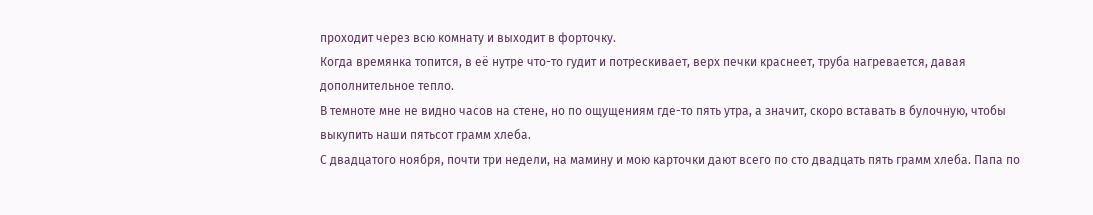проходит через всю комнату и выходит в форточку.
Когда времянка топится, в её нутре что-то гудит и потрескивает, верх печки краснеет, труба нагревается, давая дополнительное тепло.
В темноте мне не видно часов на стене, но по ощущениям где-то пять утра, а значит, скоро вставать в булочную, чтобы выкупить наши пятьсот грамм хлеба.
С двадцатого ноября, почти три недели, на мамину и мою карточки дают всего по сто двадцать пять грамм хлеба. Папа по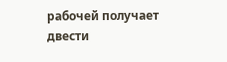рабочей получает двести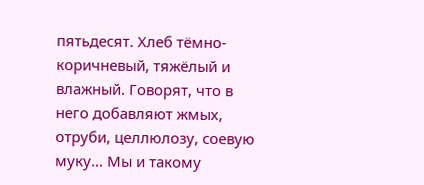пятьдесят. Хлеб тёмно-коричневый, тяжёлый и влажный. Говорят, что в него добавляют жмых, отруби, целлюлозу, соевую муку… Мы и такому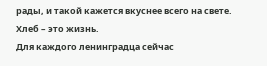рады, и такой кажется вкуснее всего на свете. Хлеб – это жизнь.
Для каждого ленинградца сейчас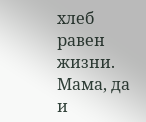хлеб равен жизни.
Мама, да и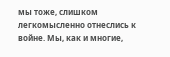мы тоже, слишком легкомысленно отнеслись к войне. Мы, как и многие,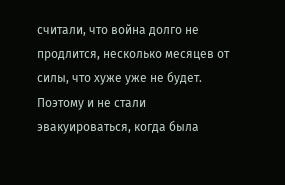считали, что война долго не продлится, несколько месяцев от силы, что хуже уже не будет. Поэтому и не стали эвакуироваться, когда была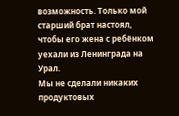возможность. Только мой старший брат настоял, чтобы его жена с ребёнком уехали из Ленинграда на Урал.
Мы не сделали никаких продуктовых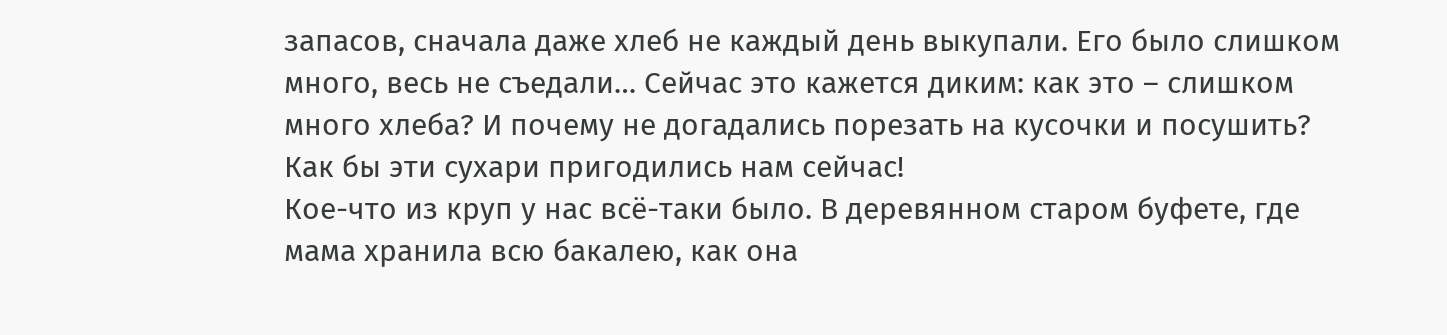запасов, сначала даже хлеб не каждый день выкупали. Его было слишком много, весь не съедали… Сейчас это кажется диким: как это – слишком много хлеба? И почему не догадались порезать на кусочки и посушить? Как бы эти сухари пригодились нам сейчас!
Кое-что из круп у нас всё-таки было. В деревянном старом буфете, где мама хранила всю бакалею, как она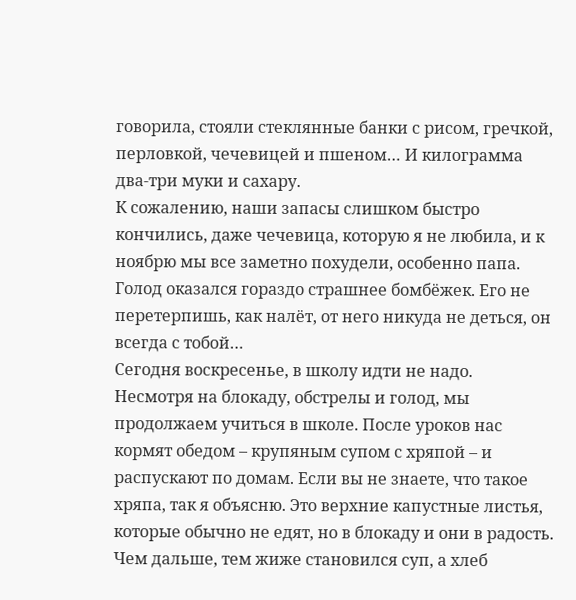говорила, стояли стеклянные банки с рисом, гречкой, перловкой, чечевицей и пшеном… И килограмма два-три муки и сахару.
К сожалению, наши запасы слишком быстро кончились, даже чечевица, которую я не любила, и к ноябрю мы все заметно похудели, особенно папа. Голод оказался гораздо страшнее бомбёжек. Его не перетерпишь, как налёт, от него никуда не деться, он всегда с тобой…
Сегодня воскресенье, в школу идти не надо. Несмотря на блокаду, обстрелы и голод, мы продолжаем учиться в школе. После уроков нас кормят обедом – крупяным супом с хряпой – и распускают по домам. Если вы не знаете, что такое хряпа, так я объясню. Это верхние капустные листья, которые обычно не едят, но в блокаду и они в радость.
Чем дальше, тем жиже становился суп, а хлеб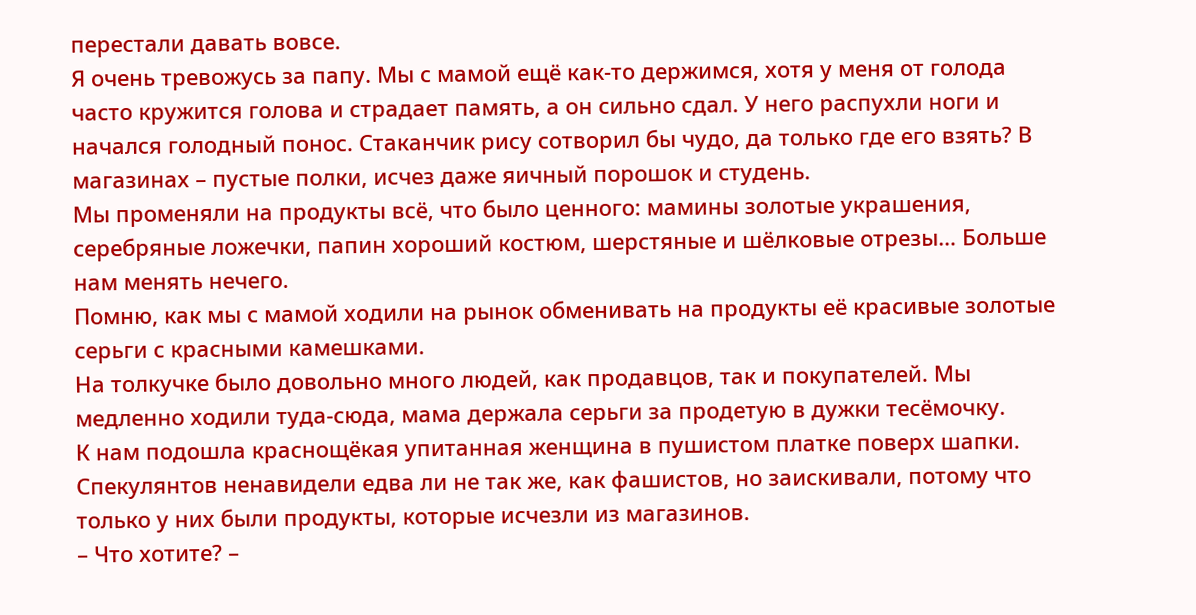перестали давать вовсе.
Я очень тревожусь за папу. Мы с мамой ещё как-то держимся, хотя у меня от голода часто кружится голова и страдает память, а он сильно сдал. У него распухли ноги и начался голодный понос. Стаканчик рису сотворил бы чудо, да только где его взять? В магазинах – пустые полки, исчез даже яичный порошок и студень.
Мы променяли на продукты всё, что было ценного: мамины золотые украшения, серебряные ложечки, папин хороший костюм, шерстяные и шёлковые отрезы… Больше нам менять нечего.
Помню, как мы с мамой ходили на рынок обменивать на продукты её красивые золотые серьги с красными камешками.
На толкучке было довольно много людей, как продавцов, так и покупателей. Мы медленно ходили туда-сюда, мама держала серьги за продетую в дужки тесёмочку.
К нам подошла краснощёкая упитанная женщина в пушистом платке поверх шапки.
Спекулянтов ненавидели едва ли не так же, как фашистов, но заискивали, потому что только у них были продукты, которые исчезли из магазинов.
– Что хотите? –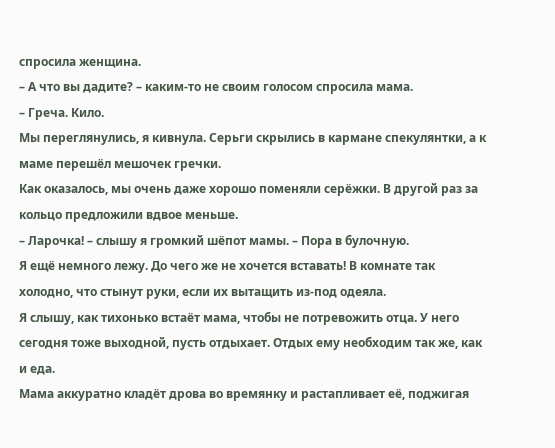спросила женщина.
– А что вы дадите? – каким-то не своим голосом спросила мама.
– Греча. Кило.
Мы переглянулись, я кивнула. Серьги скрылись в кармане спекулянтки, а к маме перешёл мешочек гречки.
Как оказалось, мы очень даже хорошо поменяли серёжки. В другой раз за кольцо предложили вдвое меньше.
– Ларочка! – слышу я громкий шёпот мамы. – Пора в булочную.
Я ещё немного лежу. До чего же не хочется вставать! В комнате так холодно, что стынут руки, если их вытащить из-под одеяла.
Я слышу, как тихонько встаёт мама, чтобы не потревожить отца. У него сегодня тоже выходной, пусть отдыхает. Отдых ему необходим так же, как и еда.
Мама аккуратно кладёт дрова во времянку и растапливает её, поджигая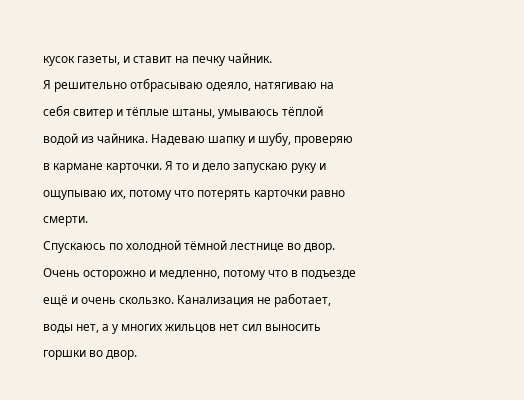кусок газеты, и ставит на печку чайник.
Я решительно отбрасываю одеяло, натягиваю на себя свитер и тёплые штаны, умываюсь тёплой водой из чайника. Надеваю шапку и шубу, проверяю в кармане карточки. Я то и дело запускаю руку и ощупываю их, потому что потерять карточки равно смерти.
Спускаюсь по холодной тёмной лестнице во двор. Очень осторожно и медленно, потому что в подъезде ещё и очень скользко. Канализация не работает, воды нет, а у многих жильцов нет сил выносить горшки во двор.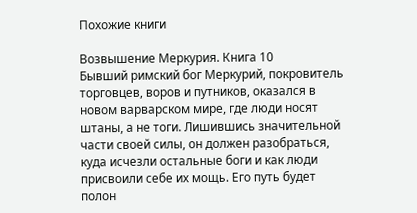Похожие книги

Возвышение Меркурия. Книга 10
Бывший римский бог Меркурий, покровитель торговцев, воров и путников, оказался в новом варварском мире, где люди носят штаны, а не тоги. Лишившись значительной части своей силы, он должен разобраться, куда исчезли остальные боги и как люди присвоили себе их мощь. Его путь будет полон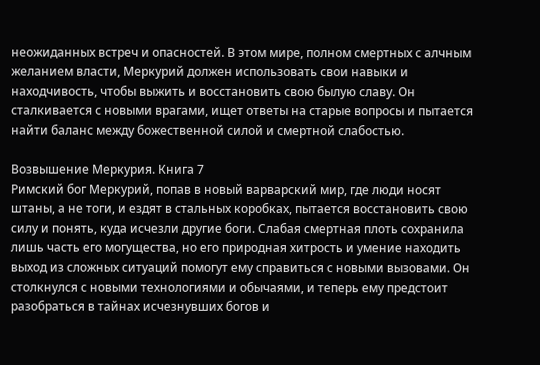неожиданных встреч и опасностей. В этом мире, полном смертных с алчным желанием власти, Меркурий должен использовать свои навыки и находчивость, чтобы выжить и восстановить свою былую славу. Он сталкивается с новыми врагами, ищет ответы на старые вопросы и пытается найти баланс между божественной силой и смертной слабостью.

Возвышение Меркурия. Книга 7
Римский бог Меркурий, попав в новый варварский мир, где люди носят штаны, а не тоги, и ездят в стальных коробках, пытается восстановить свою силу и понять, куда исчезли другие боги. Слабая смертная плоть сохранила лишь часть его могущества, но его природная хитрость и умение находить выход из сложных ситуаций помогут ему справиться с новыми вызовами. Он столкнулся с новыми технологиями и обычаями, и теперь ему предстоит разобраться в тайнах исчезнувших богов и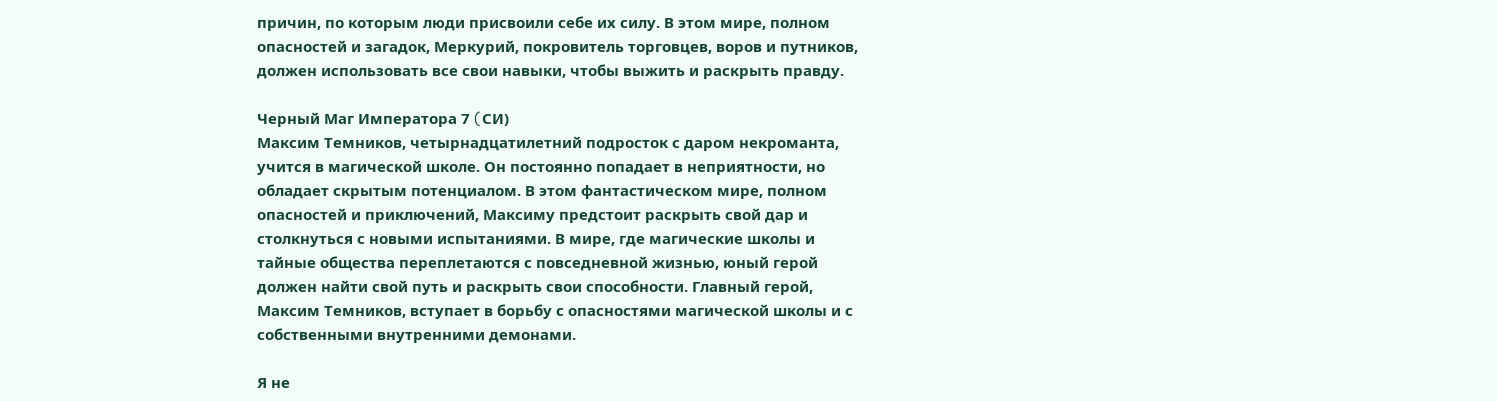причин, по которым люди присвоили себе их силу. В этом мире, полном опасностей и загадок, Меркурий, покровитель торговцев, воров и путников, должен использовать все свои навыки, чтобы выжить и раскрыть правду.

Черный Маг Императора 7 (CИ)
Максим Темников, четырнадцатилетний подросток с даром некроманта, учится в магической школе. Он постоянно попадает в неприятности, но обладает скрытым потенциалом. В этом фантастическом мире, полном опасностей и приключений, Максиму предстоит раскрыть свой дар и столкнуться с новыми испытаниями. В мире, где магические школы и тайные общества переплетаются с повседневной жизнью, юный герой должен найти свой путь и раскрыть свои способности. Главный герой, Максим Темников, вступает в борьбу с опасностями магической школы и с собственными внутренними демонами.

Я не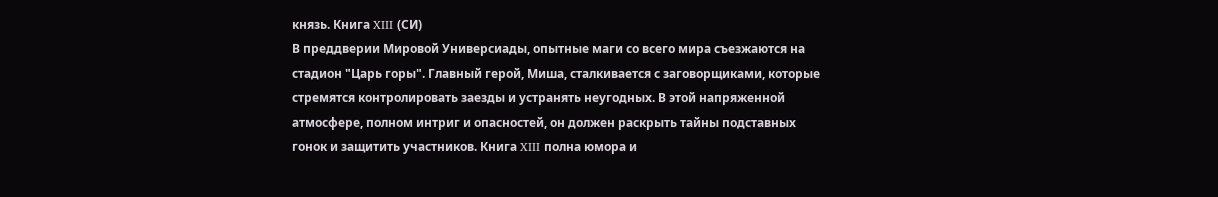князь. Книга XIII (СИ)
В преддверии Мировой Универсиады, опытные маги со всего мира съезжаются на стадион "Царь горы". Главный герой, Миша, сталкивается с заговорщиками, которые стремятся контролировать заезды и устранять неугодных. В этой напряженной атмосфере, полном интриг и опасностей, он должен раскрыть тайны подставных гонок и защитить участников. Книга XIII полна юмора и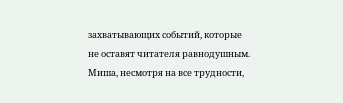захватывающих событий, которые не оставят читателя равнодушным. Миша, несмотря на все трудности,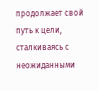продолжает свой путь к цели, сталкиваясь с неожиданными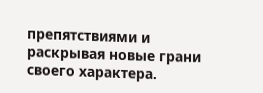препятствиями и раскрывая новые грани своего характера.